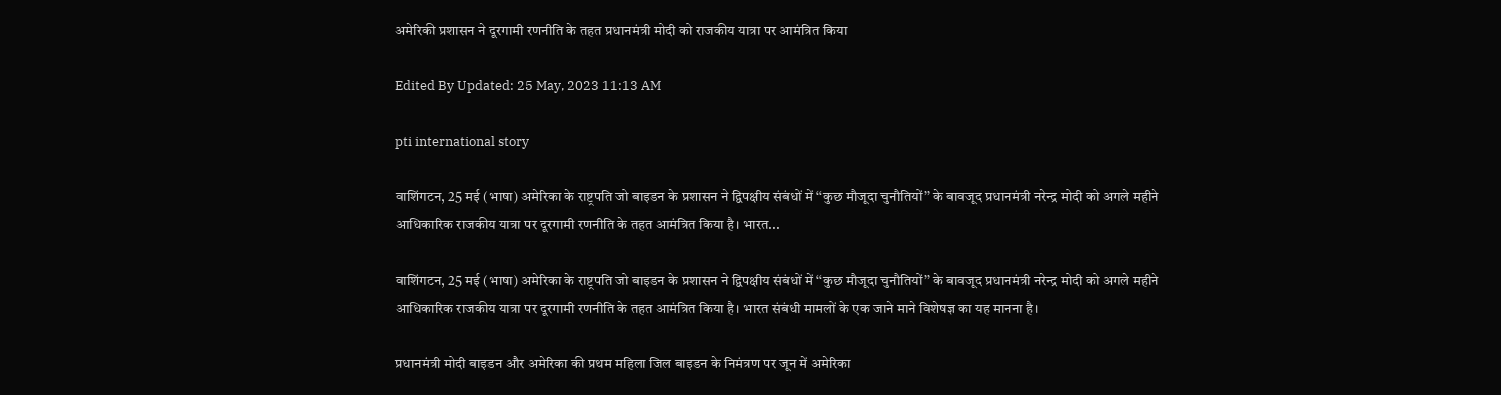अमेरिकी प्रशासन ने दूरगामी रणनीति के तहत प्रधानमंत्री मोदी को राजकीय यात्रा पर आमंत्रित किया

Edited By Updated: 25 May, 2023 11:13 AM

pti international story

वाशिंगटन, 25 मई (भाषा) अमेरिका के राष्ट्रपति जो बाइडन के प्रशासन ने द्विपक्षीय संबंधों में ‘‘कुछ मौजूदा चुनौतियों’’ के बावजूद प्रधानमंत्री नरेन्द्र मोदी को अगले महीने आधिकारिक राजकीय यात्रा पर दूरगामी रणनीति के तहत आमंत्रित किया है। भारत...

वाशिंगटन, 25 मई (भाषा) अमेरिका के राष्ट्रपति जो बाइडन के प्रशासन ने द्विपक्षीय संबंधों में ‘‘कुछ मौजूदा चुनौतियों’’ के बावजूद प्रधानमंत्री नरेन्द्र मोदी को अगले महीने आधिकारिक राजकीय यात्रा पर दूरगामी रणनीति के तहत आमंत्रित किया है। भारत संबंधी मामलों के एक जाने माने विशेषज्ञ का यह मानना है।

प्रधानमंत्री मोदी बाइडन और अमेरिका की प्रथम महिला जिल बाइडन के निमंत्रण पर जून में अमेरिका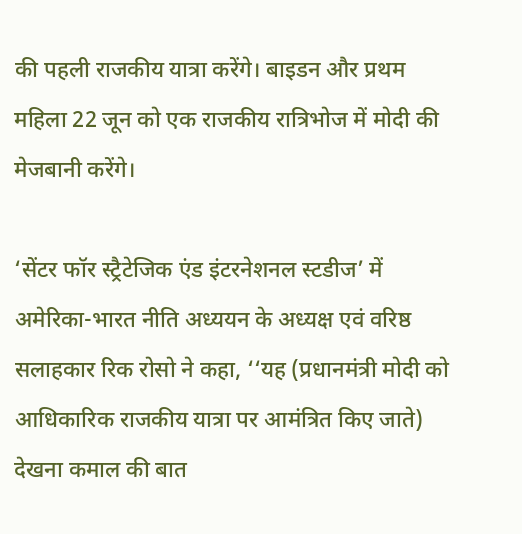की पहली राजकीय यात्रा करेंगे। बाइडन और प्रथम महिला 22 जून को एक राजकीय रात्रिभोज में मोदी की मेजबानी करेंगे।

‘सेंटर फॉर स्ट्रैटेजिक एंड इंटरनेशनल स्टडीज’ में अमेरिका-भारत नीति अध्ययन के अध्यक्ष एवं वरिष्ठ सलाहकार रिक रोसो ने कहा, ‘‘यह (प्रधानमंत्री मोदी को आधिकारिक राजकीय यात्रा पर आमंत्रित किए जाते) देखना कमाल की बात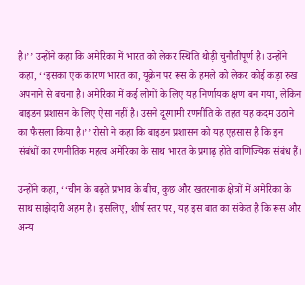है।’’ उन्होंने कहा कि अमेरिका में भारत को लेकर स्थिति थोड़ी चुनौतीपूर्ण है। उन्होंने कहा, ‘‘इसका एक कारण भारत का, यूक्रेन पर रूस के हमले को लेकर कोई कड़ा रुख अपनाने से बचना है। अमेरिका में कई लोगों के लिए यह निर्णायक क्षण बन गया, लेकिन बाइडन प्रशासन के लिए ऐसा नहीं है। उसने दूरगामी रणनीति के तहत यह कदम उठाने का फैसला किया है।’’ रोसो ने कहा कि बाइडन प्रशासन को यह एहसास है कि इन संबंधों का रणनीतिक महत्व अमेरिका के साथ भारत के प्रगाढ़ होते वाणिज्यिक संबंध हैं।

उन्होंने कहा, ‘‘चीन के बढ़ते प्रभाव के बीच, कुछ और खतरनाक क्षेत्रों में अमेरिका के साथ साझेदारी अहम है। इसलिए, शीर्ष स्तर पर, यह इस बात का संकेत है कि रूस और अन्य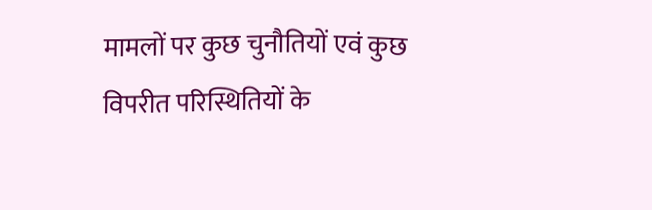मामलों पर कुछ चुनौतियों एवं कुछ विपरीत परिस्थितियों के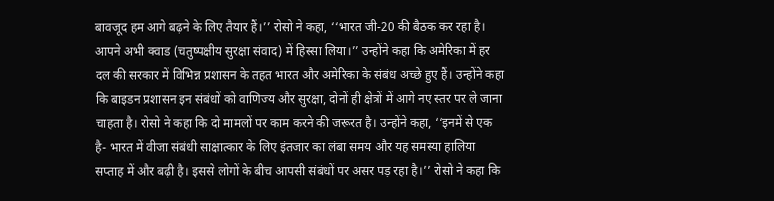बावजूद हम आगे बढ़ने के लिए तैयार हैं।’’ रोसो ने कहा, ‘‘भारत जी-20 की बैठक कर रहा है। आपने अभी क्वाड (चतुष्पक्षीय सुरक्षा संवाद) में हिस्सा लिया।’’ उन्होंने कहा कि अमेरिका में हर दल की सरकार में विभिन्न प्रशासन के तहत भारत और अमेरिका के संबंध अच्छे हुए हैं। उन्होंने कहा कि बाइडन प्रशासन इन संबंधों को वाणिज्य और सुरक्षा, दोनों ही क्षेत्रों में आगे नए स्तर पर ले जाना चाहता है। रोसो ने कहा कि दो मामलों पर काम करने की जरूरत है। उन्होंने कहा, ‘‘इनमें से एक है- भारत में वीजा संबंधी साक्षात्कार के लिए इंतजार का लंबा समय और यह समस्या हालिया सप्ताह में और बढ़ी है। इससे लोगों के बीच आपसी संबंधों पर असर पड़ रहा है।’’ रोसो ने कहा कि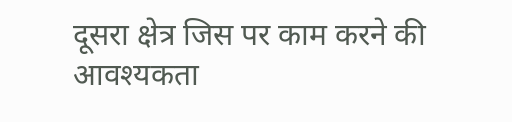दूसरा क्षेत्र जिस पर काम करने की आवश्यकता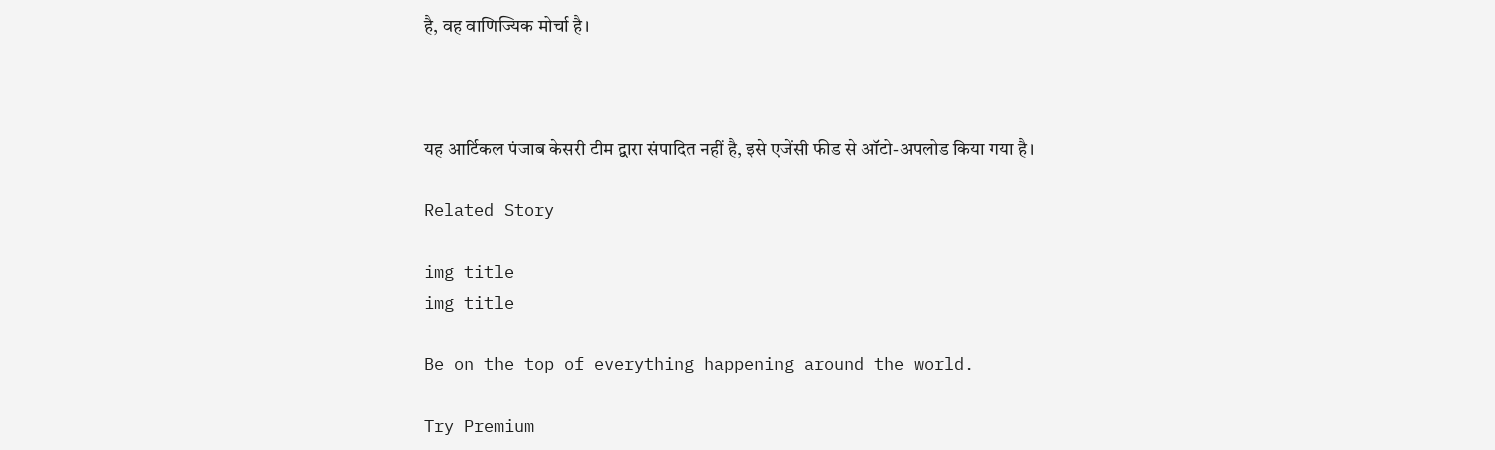है, वह वाणिज्यिक मोर्चा है।



यह आर्टिकल पंजाब केसरी टीम द्वारा संपादित नहीं है, इसे एजेंसी फीड से ऑटो-अपलोड किया गया है।

Related Story

img title
img title

Be on the top of everything happening around the world.

Try Premium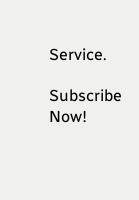Service.

Subscribe Now!